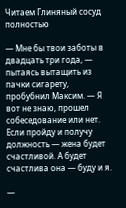Читаем Глиняный сосуд полностью

— Мне бы твои заботы в двадцать три года, — пытаясь вытащить из пачки сигарету, пробубнил Максим. — Я вот не знаю, прошел собеседование или нет. Если пройду и получу должность — жена будет счастливой. А будет счастлива она — буду и я.

—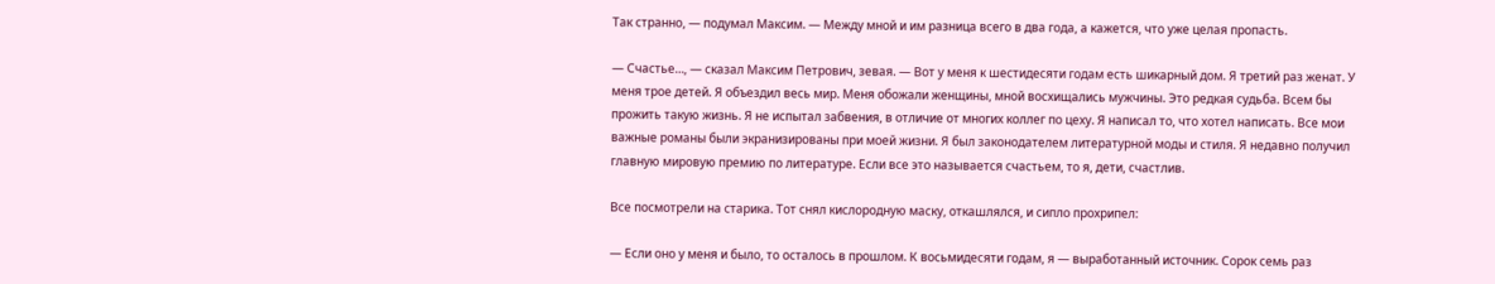Так странно, — подумал Максим. — Между мной и им разница всего в два года, а кажется, что уже целая пропасть.

— Счастье…, — сказал Максим Петрович, зевая. — Вот у меня к шестидесяти годам есть шикарный дом. Я третий раз женат. У меня трое детей. Я объездил весь мир. Меня обожали женщины, мной восхищались мужчины. Это редкая судьба. Всем бы прожить такую жизнь. Я не испытал забвения, в отличие от многих коллег по цеху. Я написал то, что хотел написать. Все мои важные романы были экранизированы при моей жизни. Я был законодателем литературной моды и стиля. Я недавно получил главную мировую премию по литературе. Если все это называется счастьем, то я, дети, счастлив.

Все посмотрели на старика. Тот снял кислородную маску, откашлялся, и сипло прохрипел:

— Если оно у меня и было, то осталось в прошлом. К восьмидесяти годам, я — выработанный источник. Сорок семь раз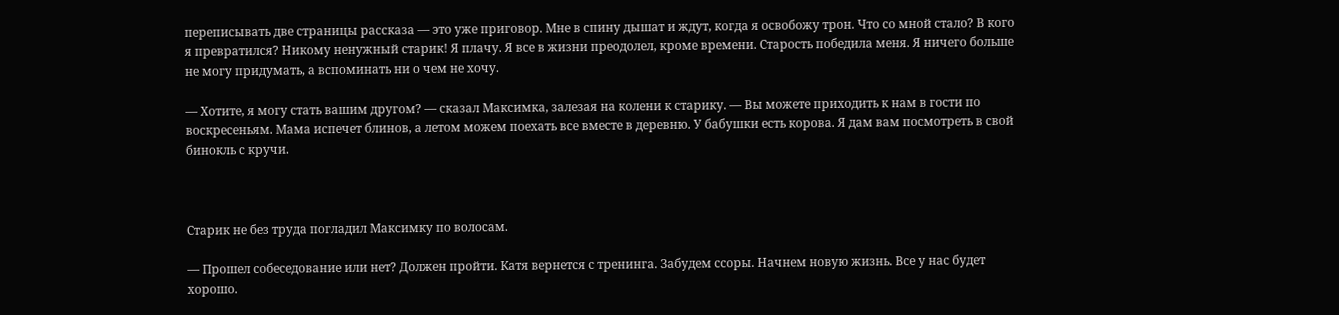переписывать две страницы рассказа — это уже приговор. Мне в спину дышат и ждут, когда я освобожу трон. Что со мной стало? В кого я превратился? Никому ненужный старик! Я плачу. Я все в жизни преодолел, кроме времени. Старость победила меня. Я ничего больше не могу придумать, а вспоминать ни о чем не хочу.

— Хотите, я могу стать вашим другом? — сказал Максимка, залезая на колени к старику. — Вы можете приходить к нам в гости по воскресеньям. Мама испечет блинов, а летом можем поехать все вместе в деревню. У бабушки есть корова. Я дам вам посмотреть в свой бинокль с кручи.



Старик не без труда погладил Максимку по волосам.

— Прошел собеседование или нет? Должен пройти. Катя вернется с тренинга. Забудем ссоры. Начнем новую жизнь. Все у нас будет хорошо.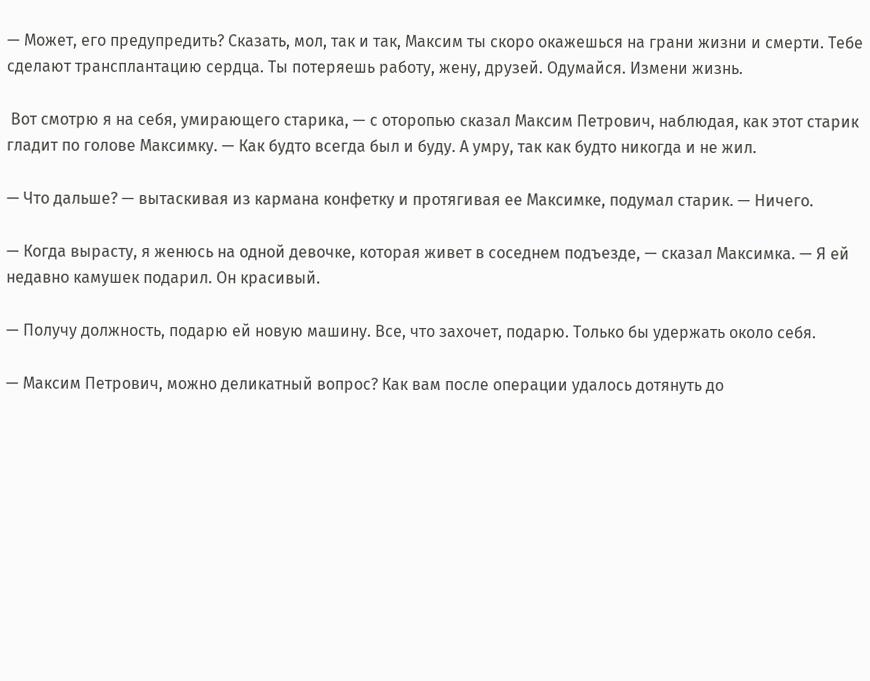— Может, его предупредить? Сказать, мол, так и так, Максим ты скоро окажешься на грани жизни и смерти. Тебе сделают трансплантацию сердца. Ты потеряешь работу, жену, друзей. Одумайся. Измени жизнь.

 Вот смотрю я на себя, умирающего старика, — с оторопью сказал Максим Петрович, наблюдая, как этот старик гладит по голове Максимку. — Как будто всегда был и буду. А умру, так как будто никогда и не жил.

— Что дальше? — вытаскивая из кармана конфетку и протягивая ее Максимке, подумал старик. — Ничего.

— Когда вырасту, я женюсь на одной девочке, которая живет в соседнем подъезде, — сказал Максимка. — Я ей недавно камушек подарил. Он красивый.

— Получу должность, подарю ей новую машину. Все, что захочет, подарю. Только бы удержать около себя.

— Максим Петрович, можно деликатный вопрос? Как вам после операции удалось дотянуть до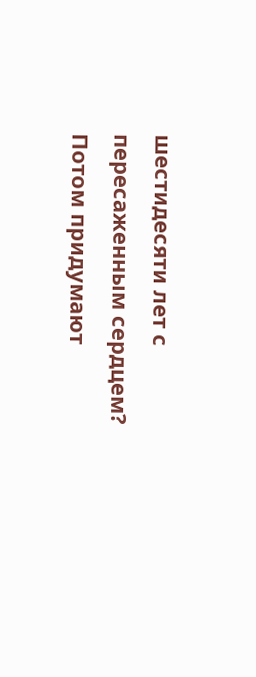шестидесяти лет с пересаженным сердцем? Потом придумают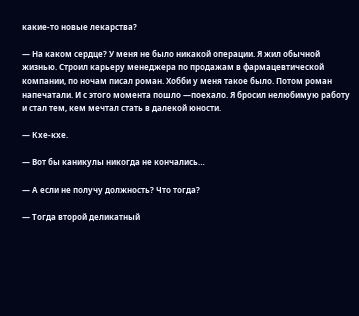какие-то новые лекарства?

— На каком сердце? У меня не было никакой операции. Я жил обычной жизнью. Строил карьеру менеджера по продажам в фармацевтической компании, по ночам писал роман. Хобби у меня такое было. Потом роман напечатали. И с этого момента пошло —поехало. Я бросил нелюбимую работу и стал тем, кем мечтал стать в далекой юности.

— Кхе-кхе.

— Вот бы каникулы никогда не кончались…

— А если не получу должность? Что тогда?

— Тогда второй деликатный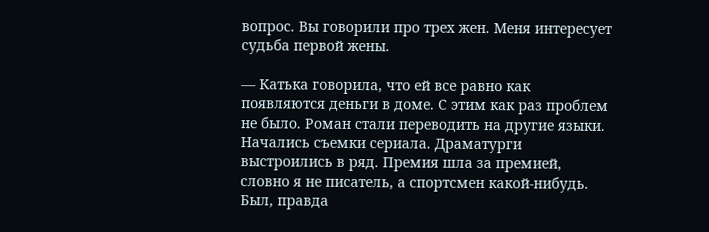вопрос. Вы говорили про трех жен. Меня интересует судьба первой жены.

— Катька говорила, что ей все равно как появляются деньги в доме. С этим как раз проблем не было. Роман стали переводить на другие языки. Начались съемки сериала. Драматурги выстроились в ряд. Премия шла за премией, словно я не писатель, а спортсмен какой-нибудь. Был, правда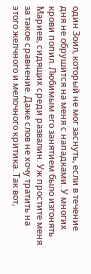один Зоил, который не мог заснуть, если в течение дня не обрушится на меня с нападками. У многих крови попил. Любимым его занятием было изгонять Мариев, сидящих среди развалин. Уж простите меня за такое сравнение. Даже слов не хочу тратить на этого желчного и мелочного критика. Так вот,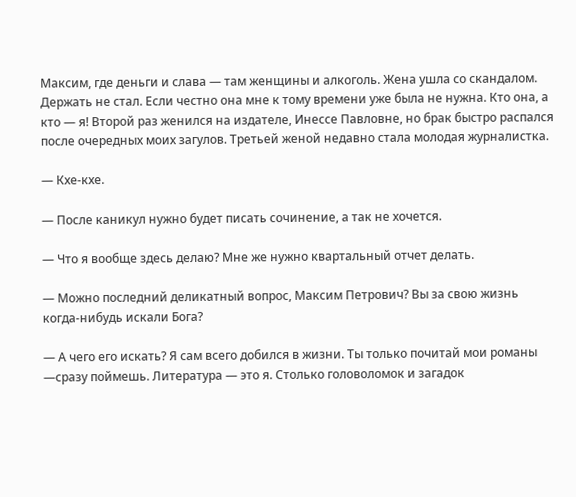Максим, где деньги и слава — там женщины и алкоголь. Жена ушла со скандалом. Держать не стал. Если честно она мне к тому времени уже была не нужна. Кто она, а кто — я! Второй раз женился на издателе, Инессе Павловне, но брак быстро распался после очередных моих загулов. Третьей женой недавно стала молодая журналистка.

— Кхе-кхе.

— После каникул нужно будет писать сочинение, а так не хочется.

— Что я вообще здесь делаю? Мне же нужно квартальный отчет делать.

— Можно последний деликатный вопрос, Максим Петрович? Вы за свою жизнь когда-нибудь искали Бога?

— А чего его искать? Я сам всего добился в жизни. Ты только почитай мои романы —сразу поймешь. Литература — это я. Столько головоломок и загадок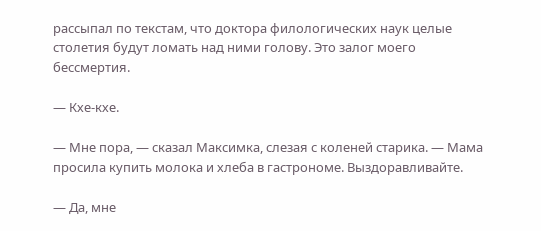рассыпал по текстам, что доктора филологических наук целые столетия будут ломать над ними голову. Это залог моего бессмертия.

— Кхе-кхе.

— Мне пора, — сказал Максимка, слезая с коленей старика. — Мама просила купить молока и хлеба в гастрономе. Выздоравливайте.

— Да, мне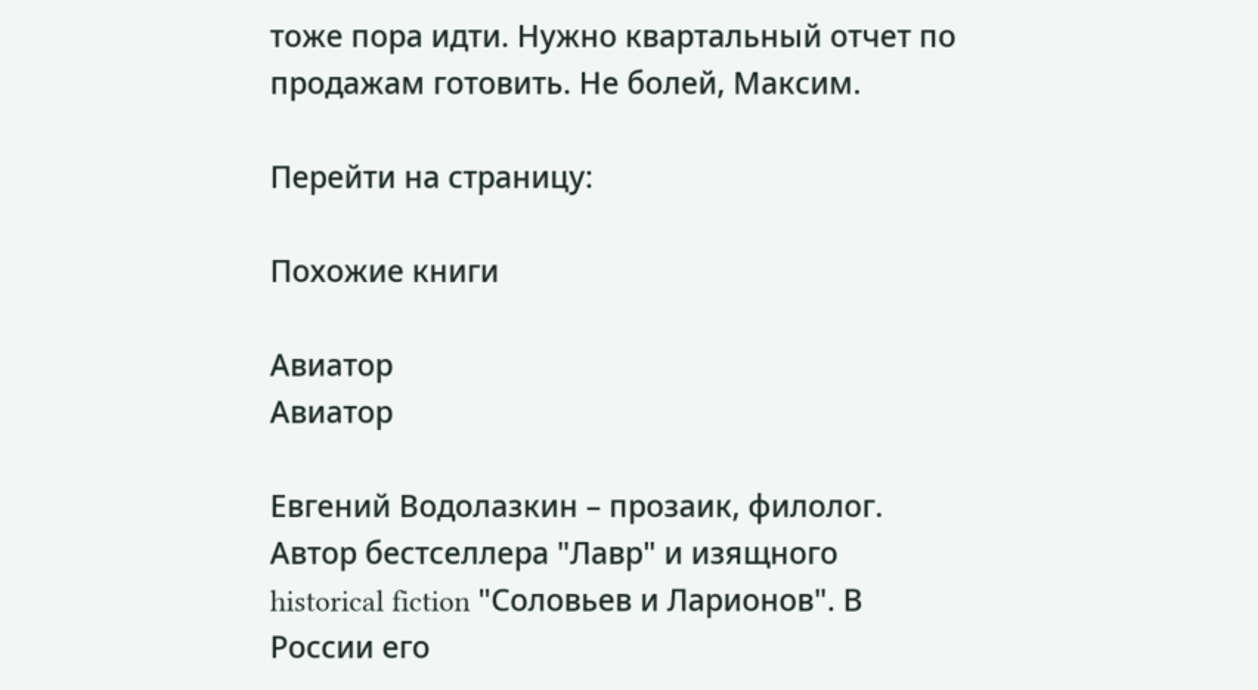тоже пора идти. Нужно квартальный отчет по продажам готовить. Не болей, Максим.

Перейти на страницу:

Похожие книги

Авиатор
Авиатор

Евгений Водолазкин – прозаик, филолог. Автор бестселлера "Лавр" и изящного historical fiction "Соловьев и Ларионов". В России его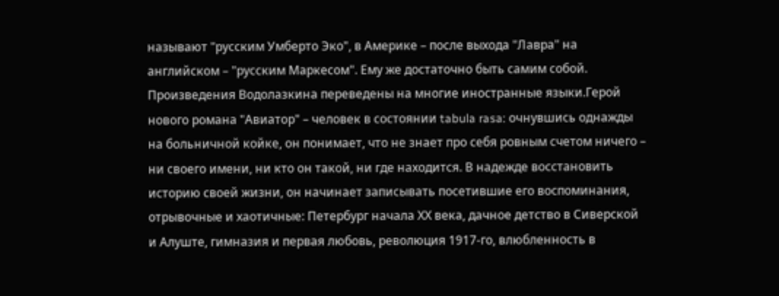называют "русским Умберто Эко", в Америке – после выхода "Лавра" на английском – "русским Маркесом". Ему же достаточно быть самим собой. Произведения Водолазкина переведены на многие иностранные языки.Герой нового романа "Авиатор" – человек в состоянии tabula rasa: очнувшись однажды на больничной койке, он понимает, что не знает про себя ровным счетом ничего – ни своего имени, ни кто он такой, ни где находится. В надежде восстановить историю своей жизни, он начинает записывать посетившие его воспоминания, отрывочные и хаотичные: Петербург начала ХХ века, дачное детство в Сиверской и Алуште, гимназия и первая любовь, революция 1917-го, влюбленность в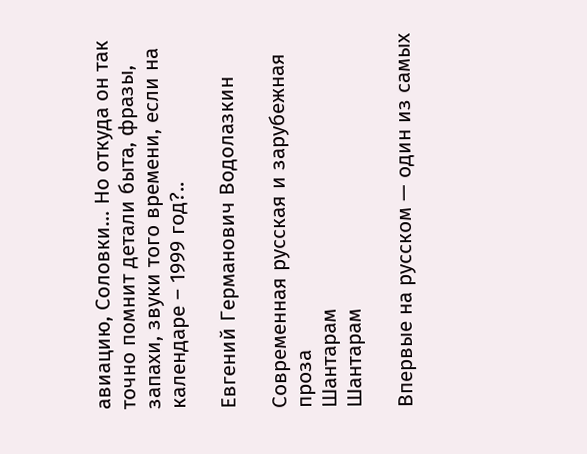авиацию, Соловки… Но откуда он так точно помнит детали быта, фразы, запахи, звуки того времени, если на календаре – 1999 год?..

Евгений Германович Водолазкин

Современная русская и зарубежная проза
Шантарам
Шантарам

Впервые на русском — один из самых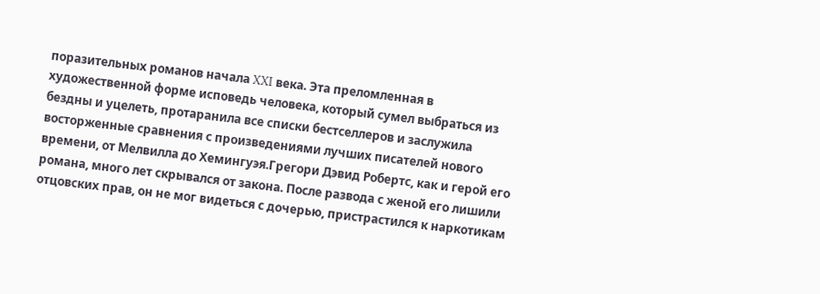поразительных романов начала XXI века. Эта преломленная в художественной форме исповедь человека, который сумел выбраться из бездны и уцелеть, протаранила все списки бестселлеров и заслужила восторженные сравнения с произведениями лучших писателей нового времени, от Мелвилла до Хемингуэя.Грегори Дэвид Робертс, как и герой его романа, много лет скрывался от закона. После развода с женой его лишили отцовских прав, он не мог видеться с дочерью, пристрастился к наркотикам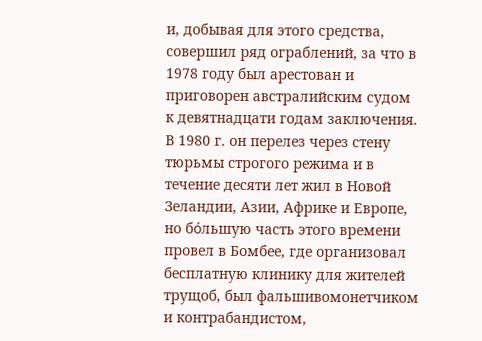и, добывая для этого средства, совершил ряд ограблений, за что в 1978 году был арестован и приговорен австралийским судом к девятнадцати годам заключения. В 1980 г. он перелез через стену тюрьмы строгого режима и в течение десяти лет жил в Новой Зеландии, Азии, Африке и Европе, но бόльшую часть этого времени провел в Бомбее, где организовал бесплатную клинику для жителей трущоб, был фальшивомонетчиком и контрабандистом,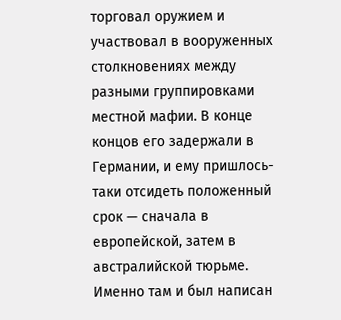торговал оружием и участвовал в вооруженных столкновениях между разными группировками местной мафии. В конце концов его задержали в Германии, и ему пришлось-таки отсидеть положенный срок — сначала в европейской, затем в австралийской тюрьме. Именно там и был написан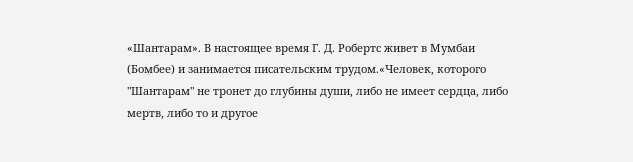«Шантарам». В настоящее время Г. Д. Робертс живет в Мумбаи (Бомбее) и занимается писательским трудом.«Человек, которого "Шантарам" не тронет до глубины души, либо не имеет сердца, либо мертв, либо то и другое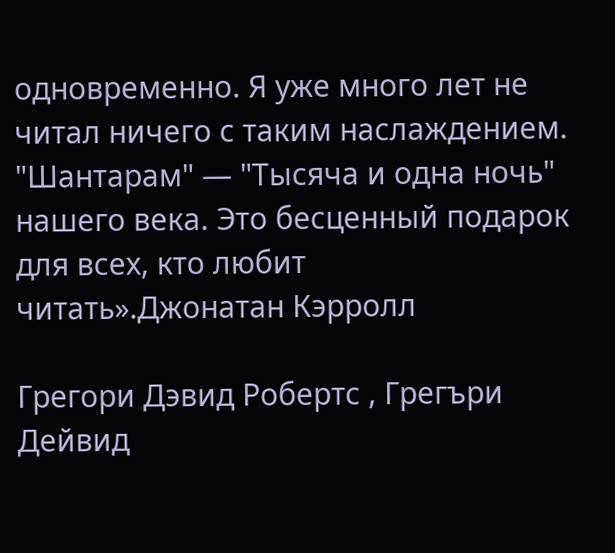одновременно. Я уже много лет не читал ничего с таким наслаждением. "Шантарам" — "Тысяча и одна ночь" нашего века. Это бесценный подарок для всех, кто любит читать».Джонатан Кэрролл

Грегори Дэвид Робертс , Грегъри Дейвид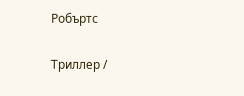Робъртс

Триллер /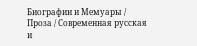Биографии и Мемуары / Проза / Современная русская и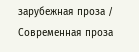зарубежная проза / Современная проза